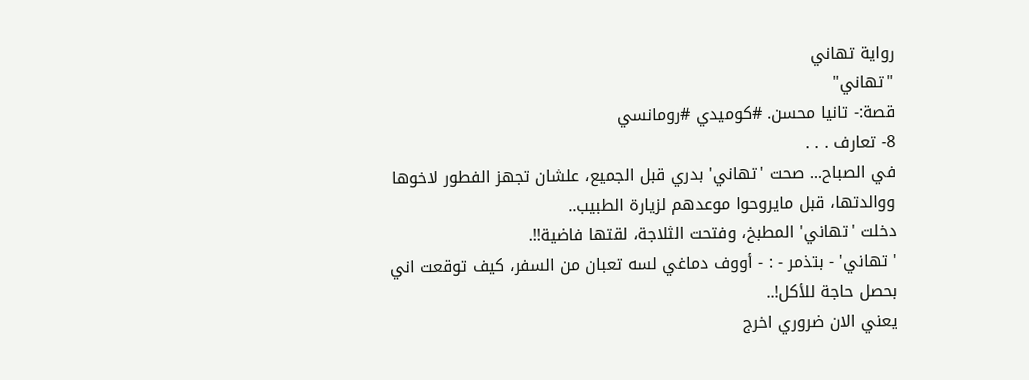رواية تهاني
"تهاني"
قصة:- تانيا محسن. #كوميدي #رومانسي
8- تعارف . . .
في الصباح... صحت 'تهاني' بدري قبل الجميع، علشان تجهز الفطور لاخوها ووالدتها، قبل مايروحوا موعدهم لزيارة الطبيب..
دخلت 'تهاني' المطبخ، وفتحت الثلاجة، لقتها فاضية!!.
' تهاني' - بتذمر - : - أووف دماغي لسه تعبان من السفر، كيف توقعت اني بحصل حاجة للأكل!..
يعني الان ضروري اخرج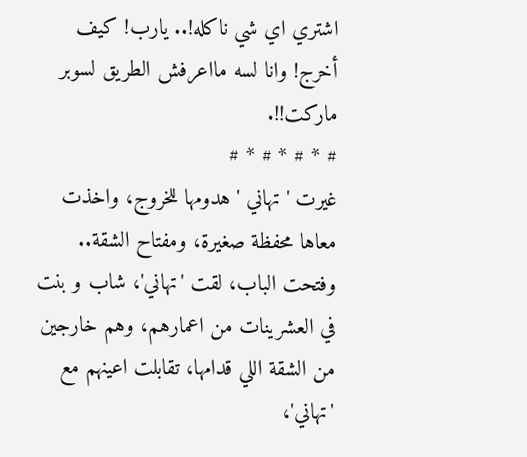اشتري اي شي ناكله!.. يارب! كيف أخرج! وانا لسه مااعرفش الطريق لسوبر ماركت!!.
# * # * # * #
غيرت ' تهاني ' هدومها للخروج، واخذت معاها محفظة صغيرة، ومفتاح الشقة.. وفتحت الباب، لقت 'تهاني'، شاب و بنت في العشرينات من اعمارهم، وهم خارجين من الشقة اللي قدامها، تقابلت اعينهم مع 'تهاني'،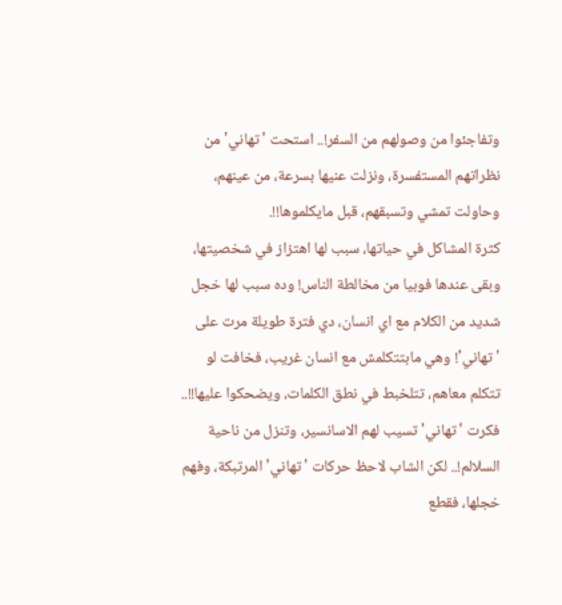وتفاجئوا من وصولهم من السفر!.. استحت 'تهاني' من نظراتهم المستفسرة، ونزلت عنيها بسرعة، من عينهم، وحاولت تمشي وتسبقهم، قبل مايكلموها!!.
كثرة المشاكل في حياتها، سبب لها اهتزاز في شخصيتها، وبقى عندها فوبيا من مخالطة الناس! وده سبب لها خجل شديد من الكلام مع اي انسان، دي فترة طويلة مرت على 'تهاني'! وهي مابتتكلمش مع انسان غريب، فخافت لو تتكلم معاهم، تتلخبط في نطق الكلمات، ويضحكوا عليها!!..
فكرت 'تهاني' تسيب لهم الاسانسير، وتنزل من ناحية السلالم!.. لكن الشاب لاحظ حركات 'تهاني' المرتبكة، وفهم خجلها، فقطع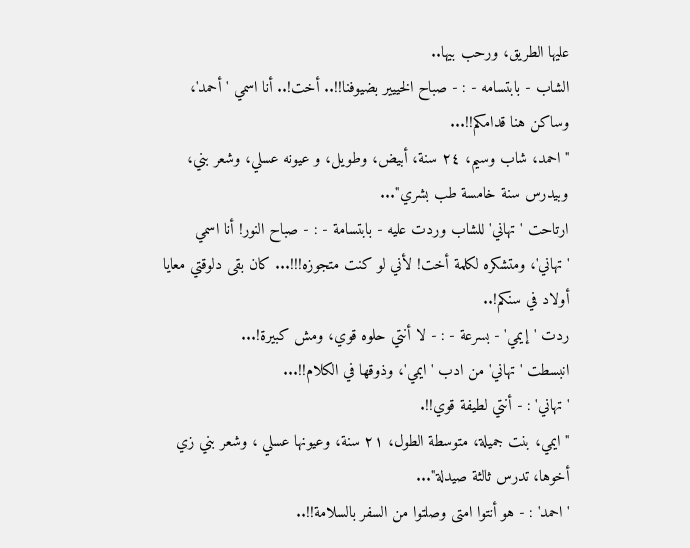عليها الطريق، ورحب بيها..
الشاب - بابتسامه - : - صباح الخييير بضيوفنا!!.. أخت!.. أنا اسمي 'أحمد'، وساكن هنا قدامكم!!...
"احمد، شاب وسيم، ٢٤ سنة، أبيض، وطويل، و عيونه عسلي، وشعر بني، وبيدرس سنة خامسة طب بشري"...
ارتاحت 'تهاني' للشاب وردت عليه - بابتسامة - : - صباح النور! أنا اسمي 'تهاني'، ومتشكره لكلمة أخت! لأني لو كنت متجوزه!!!... كان بقى دلوقتي معايا أولاد في سنكم!..
ردت 'إيمي' - بسرعة ‐ : - لا أنتي حلوه قوي، ومش كبيرة!...
انبسطت 'تهاني' من ادب 'ايمي'، وذوقها في الكلام!!...
'تهاني' : - أنتي لطيفة قوي!!.
"ايمي، بنت جميلة، متوسطة الطول، ٢١ سنة، وعيونها عسلي ، وشعر بني زي أخوها، تدرس ثالثة صيدلة"...
'احمد' : - هو أنتوا امتى وصلتوا من السفر بالسلامة!!..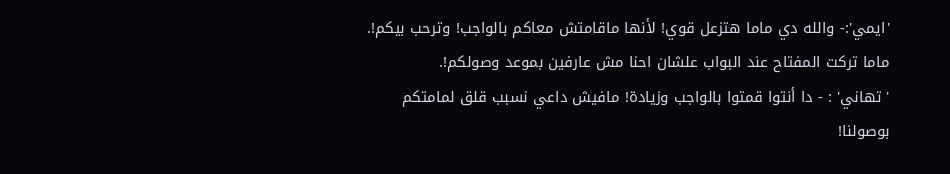'ايمي':- والله دي ماما هتزعل قوي! لأنها ماقامتش معاكم بالواجب! وترحب بيكم!.
ماما تركت المفتاح عند البواب علشان احنا مش عارفين بموعد وصولكم!.
' تهاني' : - دا أنتوا قمتوا بالواجب وزيادة! مافيش داعي نسبب قلق لمامتكم بوصولنا!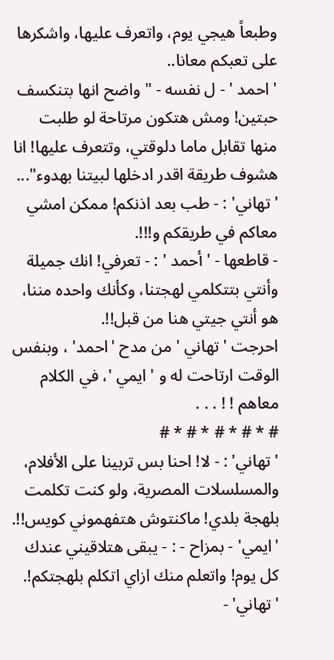وطبعاً هيجي يوم، واتعرف عليها، واشكرها على تعبكم معانا..
' احمد ' - ل نفسه - " واضح انها بتنكسف حبتين! ومش هتكون مرتاحة لو طلبت منها تقابل ماما دلوقتي، وتتعرف عليها! انا هشوف طريقة اقدر ادخلها لبيتنا بهدوء"...
'تهاني' : - طب بعد اذنكم! ممكن امشي معاكم في طريقكم و!!!.
- قاطعها - ' أحمد ' : - تعرفي! انك جميلة وأنتي بتتكلمي لهجتنا، وكأنك واحده مننا، هو أنتي جيتي هنا من قبل!!.
احرجت ' تهاني ' من مدح 'احمد' ، وبنفس الوقت ارتاحت له و ' ايمي '، في الكلام معاهم ! ! . . .
# * # * # * # * #
'تهاني' : - لا! احنا بس تربينا على الأفلام، والمسلسلات المصرية، ولو كنت تكلمت بلهجة بلدي! ماكنتوش هتفهموني كويس!!.
'ايمي' - بمزاح - : - يبقى هتلاقيني عندك كل يوم! واتعلم منك ازاي اتكلم بلهجتكم!.
'تهاني' -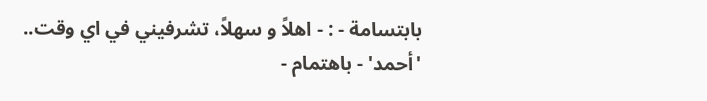بابتسامة - : - اهلاً و سهلاً، تشرفيني في اي وقت..
'أحمد' - باهتمام -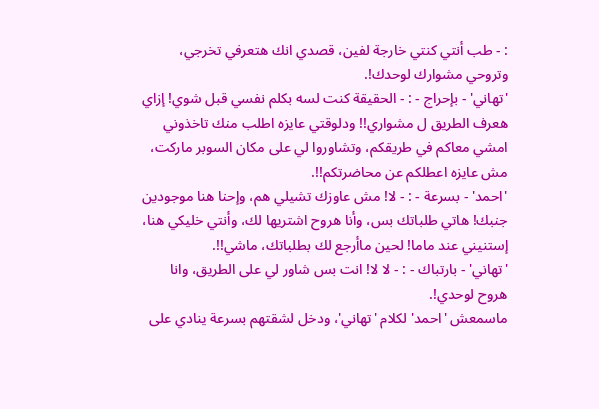: - طب أنتي كنتي خارجة لفين، قصدي انك هتعرفي تخرجي، وتروحي مشوارك لوحدك!.
'تهاني' - بإحراج - : - الحقيقة كنت لسه بكلم نفسي قبل شوي! إزاي هعرف الطريق ل مشواري!! ودلوقتي عايزه اطلب منك تاخذوني امشي معاكم في طريقكم، وتشاوروا لي على مكان السوبر ماركت، مش عايزه اعطلكم عن محاضرتكم!!.
'احمد' - بسرعة - : - لا! مش عاوزك تشيلي هم، وإحنا هنا موجودين جنبك! هاتي طلباتك بس، وأنا هروح اشتريها لك، وأنتي خليكي هنا، إستنيني عند ماما! لحين ماأرجع لك بطلباتك، ماشي!!.
'تهاني' - بارتباك - : - لا لا! انت بس شاور لي على الطريق، وانا هروح لوحدي!.
ماسمعش 'احمد' لكلام 'تهاني'، ودخل لشقتهم بسرعة ينادي على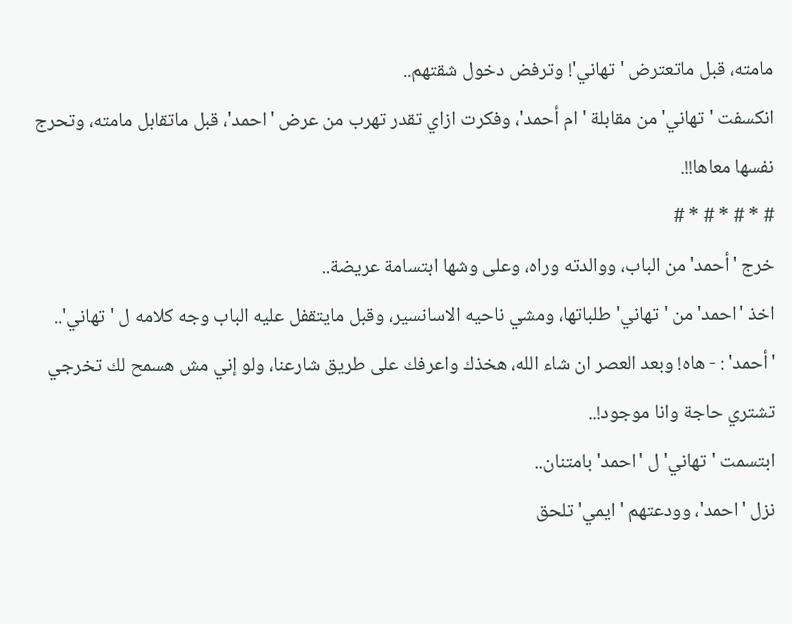مامته، قبل ماتعترض 'تهاني'! وترفض دخول شقتهم..
انكسفت 'تهاني' من مقابلة 'ام أحمد'، وفكرت ازاي تقدر تهرب من عرض 'احمد'، قبل ماتقابل مامته، وتحرج نفسها معاها!!.
# * # * # * #
خرج 'أحمد' من الباب، ووالدته وراه، وعلى وشها ابتسامة عريضة..
اخذ 'احمد' من 'تهاني' طلباتها، ومشي ناحيه الاسانسير، وقبل مايتقفل عليه الباب وجه كلامه ل 'تهاني'..
'أحمد' : - هاه! وبعد العصر ان شاء الله، هخذك واعرفك على طريق شارعنا، ولو إني مش هسمح لك تخرجي تشتري حاجة وانا موجود!..
ابتسمت 'تهاني' ل 'احمد' بامتنان..
نزل 'احمد'، وودعتهم 'ايمي' تلحق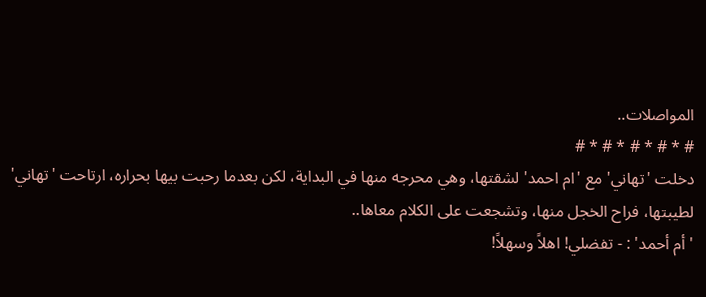المواصلات..
# * # * # * # * #
دخلت 'تهاني' مع 'ام احمد' لشقتها، وهي محرجه منها في البداية، لكن بعدما رحبت بيها بحراره، ارتاحت 'تهاني' لطيبتها، فراح الخجل منها، وتشجعت على الكلام معاها..
'أم أحمد' : - تفضلي! اهلاً وسهلاً!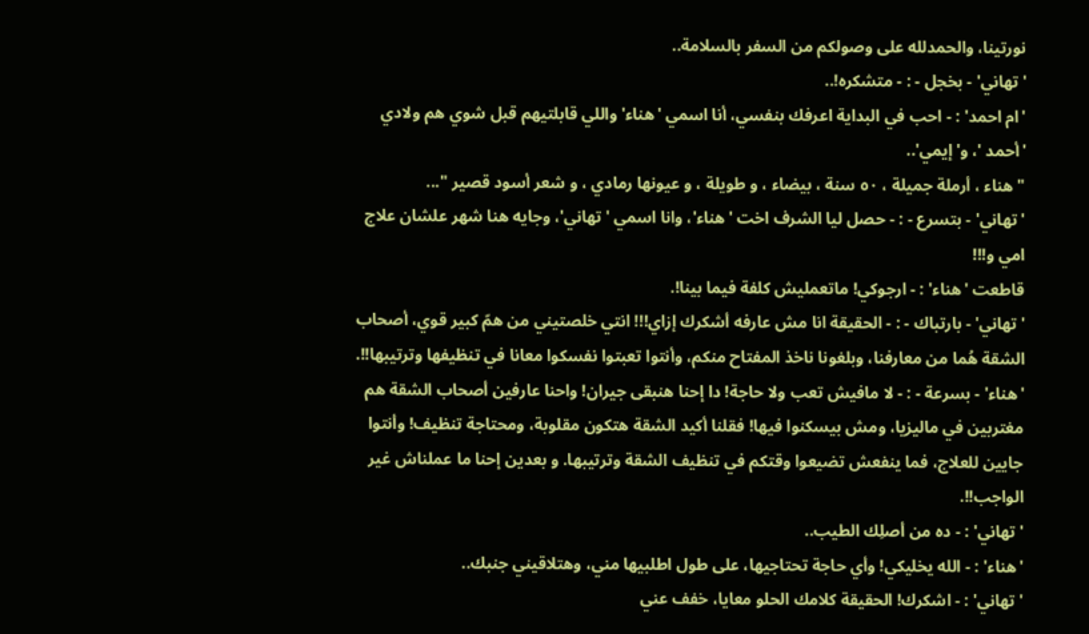نورتينا، والحمدلله على وصولكم من السفر بالسلامة..
'تهاني' - بخجل - : - متشكره!..
'ام احمد' : - احب في البداية اعرفك بنفسي، أنا اسمي 'هناء' واللي قابلتيهم قبل شوي هم ولادي 'أحمد '، و'إيمي'..
" هناء ، أرملة جميلة ، ٥٠ سنة ، بيضاء ، و طويلة ، و عيونها رمادي ، و شعر أسود قصير "...
'تهاني' - بتسرع - : - حصل ليا الشرف اخت 'هناء'، وانا اسمي 'تهاني'، وجايه هنا شهر علشان علاج امي و!!!
قاطعت 'هناء' : - ارجوكي! ماتعمليش كلفة فيما بينا!.
'تهاني' - بارتباك - : - الحقيقة انا مش عارفه أشكرك إزاي!!! انتي خلصتيني من همّ كبير قوي، أصحاب الشقة هُما من معارفنا، وبلغونا ناخذ المفتاح منكم، وأنتوا تعبتوا نفسكوا معانا في تنظيفها وترتيبها!!.
'هناء' - بسرعة - : - لا مافيش تعب ولا حاجة! دا إحنا هنبقى جيران! واحنا عارفين أصحاب الشقة هم مغتربين في ماليزيا، ومش بيسكنوا فيها! فقلنا أكيد الشقة هتكون مقلوبة، ومحتاجة تنظيف! وأنتوا جايين للعلاج، فما ينفعش تضيعوا وقتكم في تنظيف الشقة وترتيبها. و بعدين إحنا ما عملناش غير الواجب!!.
'تهاني' : - ده من أصلِك الطيب..
'هناء' : - الله يخليكي! وأي حاجة تحتاجيها، على طول اطلبيها مني، وهتلاقيني جنبك..
'تهاني' : - اشكرك! الحقيقة كلامك الحلو معايا، خفف عني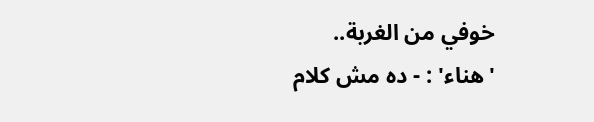خوفي من الغربة..
'هناء' : - ده مش كلام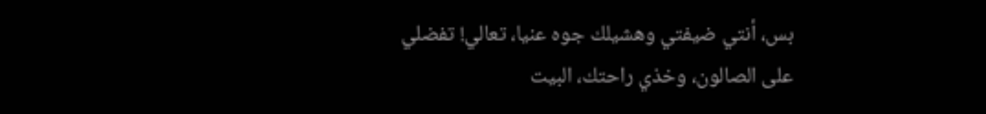بس، أنتي ضيفتي وهشيلك جوه عنيا، تعالي! تفضلي على الصالون، وخذي راحتك، البيت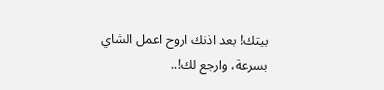بيتك! بعد اذنك اروح اعمل الشاي بسرعة، وارجع لك!..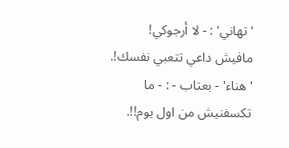'تهاني' : - لا أرجوكي! مافيش داعي تتعبي نفسك!.
'هناء' - بعتاب - : - ما تكسفنيش من اول يوم!!.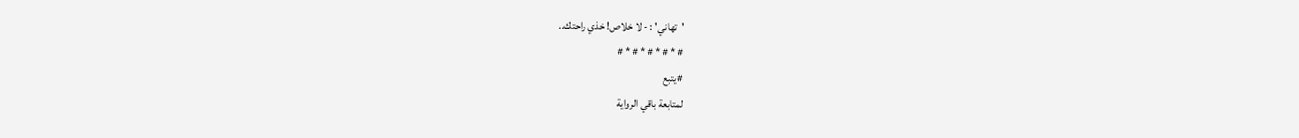'تهاني' : - لا خلاص! خذي راحتك..
# * # * # * # * #
#يتبع
لمتابعة باقي الرواية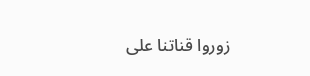زوروا قناتنا على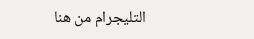التليجرام من هنا